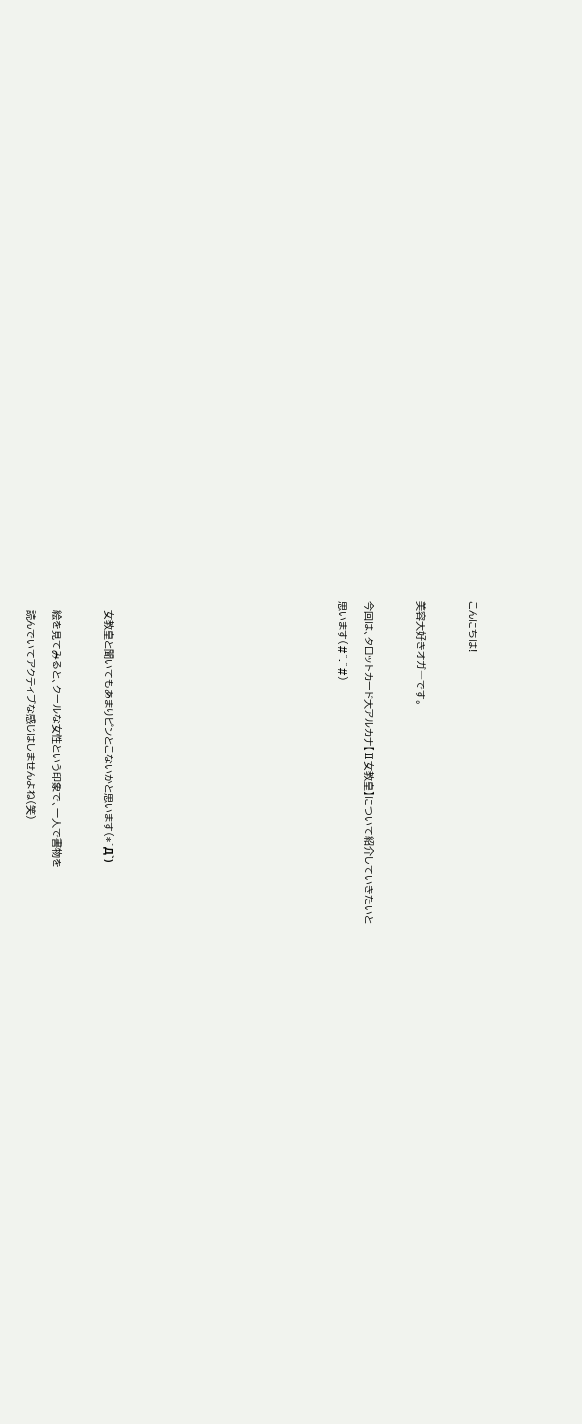こんにちは!



美容大好きオガ―です。



今回は、タロットカード大アルカナ【Ⅱ女教皇】について紹介していきたいと

思います(#^.^#)

















   女教皇と聞いてもあまりピンとこないかと思います(*´Д`)



   絵を見てみると、クールな女性という印象で、一人で書物を

   読んでいてアクティブな感じはしませんよね(笑)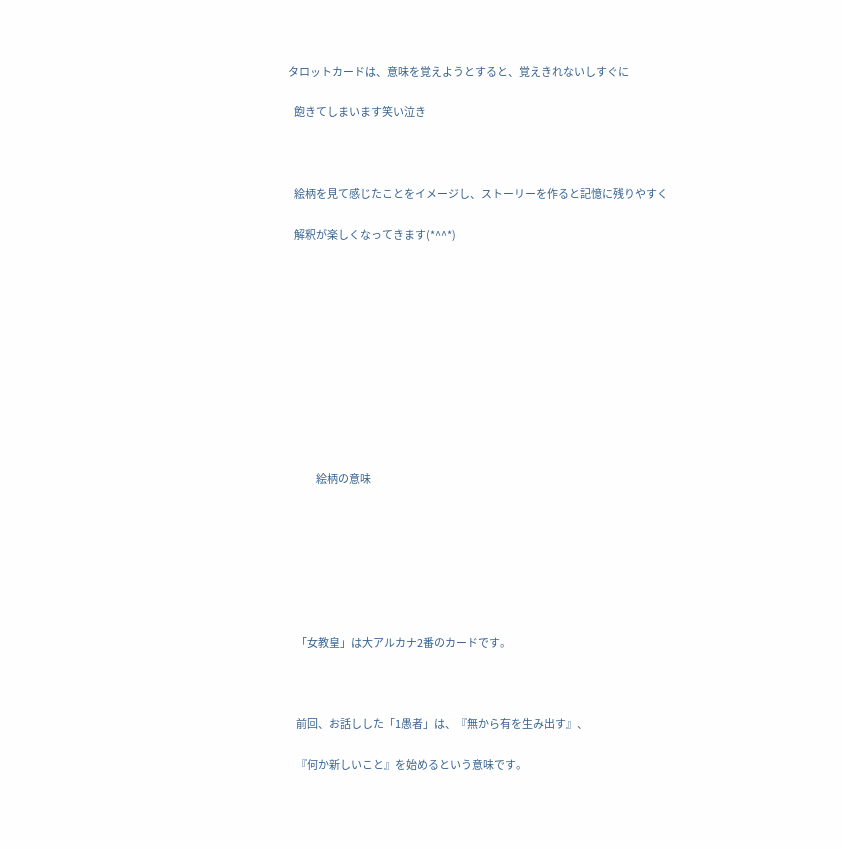タロットカードは、意味を覚えようとすると、覚えきれないしすぐに

   飽きてしまいます笑い泣き



   絵柄を見て感じたことをイメージし、ストーリーを作ると記憶に残りやすく

   解釈が楽しくなってきます(*^^*)











              絵柄の意味







    「女教皇」は大アルカナ2番のカードです。



    前回、お話しした「1愚者」は、『無から有を生み出す』、

    『何か新しいこと』を始めるという意味です。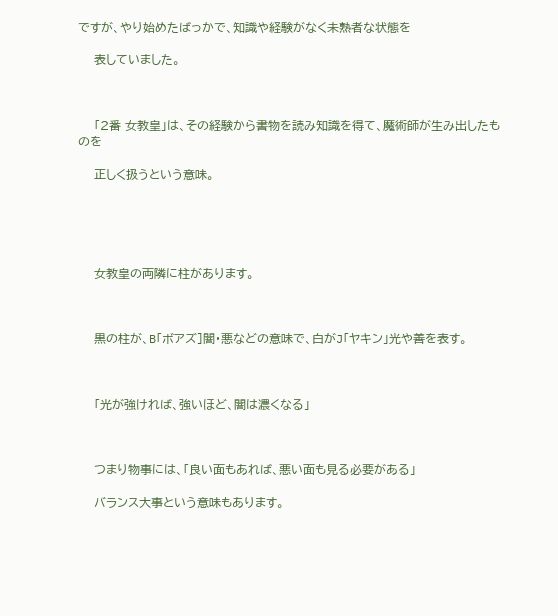ですが、やり始めたばっかで、知識や経験がなく未熟者な状態を

    表していました。



    「2番 女教皇」は、その経験から書物を読み知識を得て、魔術師が生み出したものを

    正しく扱うという意味。





    女教皇の両隣に柱があります。



    黒の柱が、B「ボアズ]闇・悪などの意味で、白がJ「ヤキン」光や善を表す。



    「光が強ければ、強いほど、闇は濃くなる」



    つまり物事には、「良い面もあれば、悪い面も見る必要がある」

    バランス大事という意味もあります。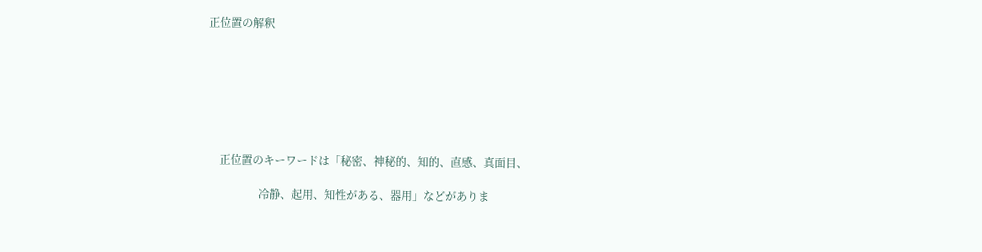正位置の解釈







    正位置のキーワードは「秘密、神秘的、知的、直感、真面目、

                 冷静、起用、知性がある、器用」などがありま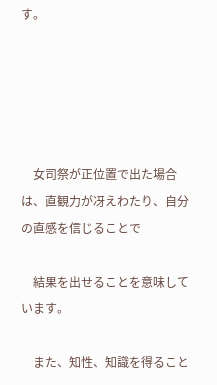す。





    女司祭が正位置で出た場合は、直観力が冴えわたり、自分の直感を信じることで

    結果を出せることを意味しています。

    また、知性、知識を得ること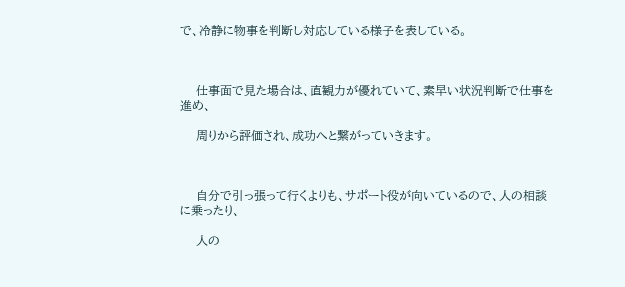で、冷静に物事を判断し対応している様子を表している。



    仕事面で見た場合は、直観力が優れていて、素早い状況判断で仕事を進め、

    周りから評価され、成功へと繋がっていきます。



    自分で引っ張って行くよりも、サポート役が向いているので、人の相談に乗ったり、

    人の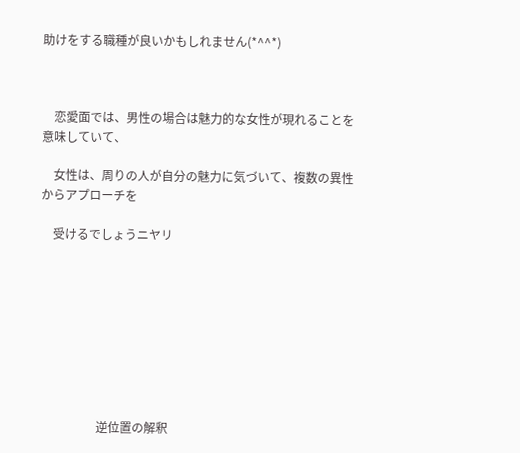助けをする職種が良いかもしれません(*^^*)



    恋愛面では、男性の場合は魅力的な女性が現れることを意味していて、

    女性は、周りの人が自分の魅力に気づいて、複数の異性からアプローチを

    受けるでしょうニヤリ









                   逆位置の解釈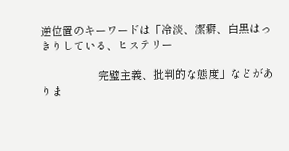逆位置のキーワードは「冷淡、潔癖、白黒はっきりしている、ヒステリー

                   完璧主義、批判的な態度」などがありま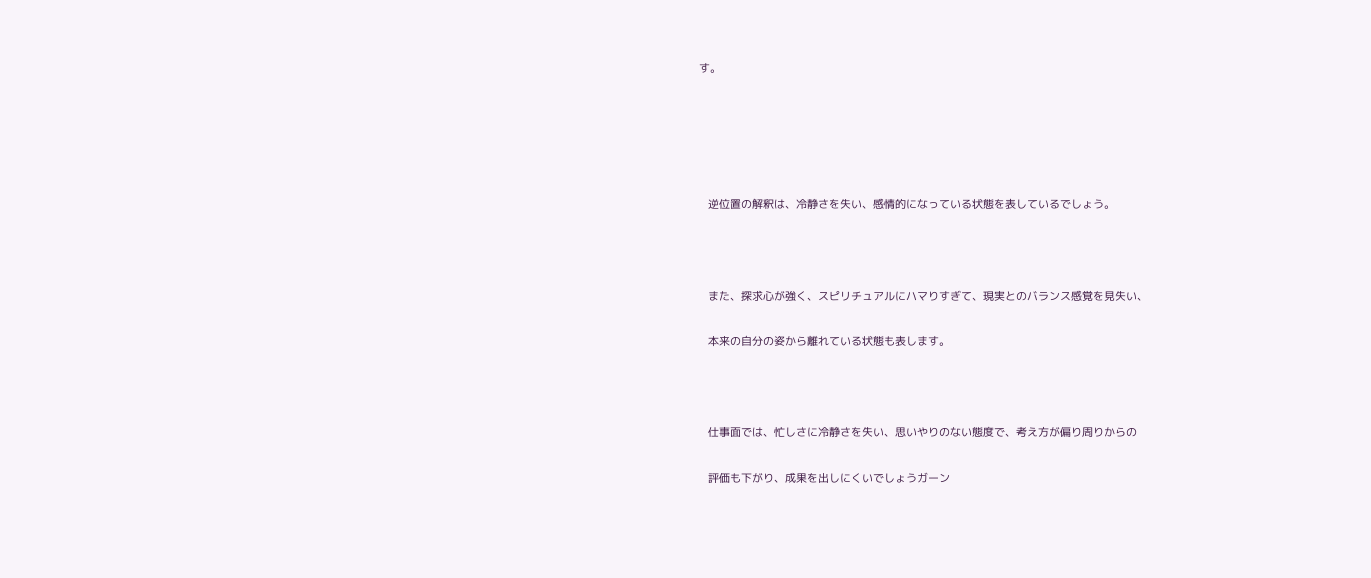す。





   逆位置の解釈は、冷静さを失い、感情的になっている状態を表しているでしょう。



   また、探求心が強く、スピリチュアルにハマりすぎて、現実とのバランス感覚を見失い、

   本来の自分の姿から離れている状態も表します。



   仕事面では、忙しさに冷静さを失い、思いやりのない態度で、考え方が偏り周りからの

   評価も下がり、成果を出しにくいでしょうガーン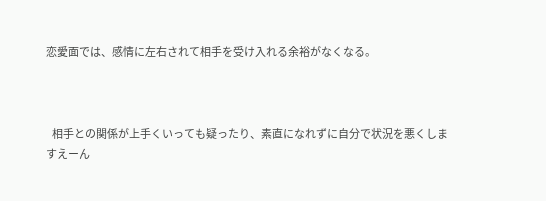恋愛面では、感情に左右されて相手を受け入れる余裕がなくなる。



   相手との関係が上手くいっても疑ったり、素直になれずに自分で状況を悪くしますえーん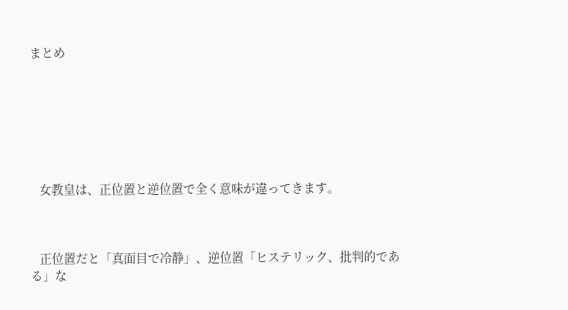まとめ







   女教皇は、正位置と逆位置で全く意味が違ってきます。



   正位置だと「真面目で冷静」、逆位置「ヒステリック、批判的である」な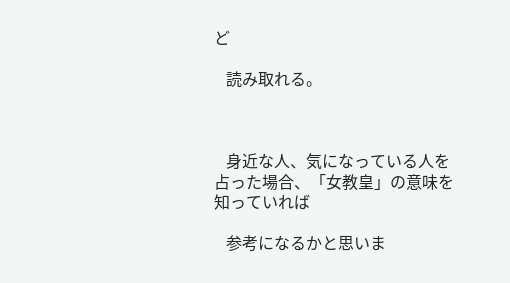ど

   読み取れる。



   身近な人、気になっている人を占った場合、「女教皇」の意味を知っていれば

   参考になるかと思いま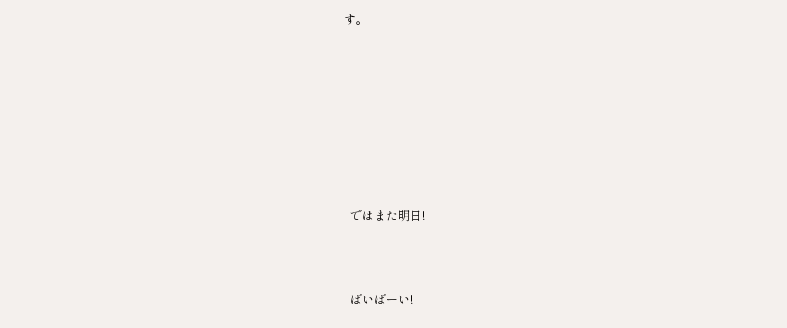す。













  ではまた明日!





  ばいばーい!